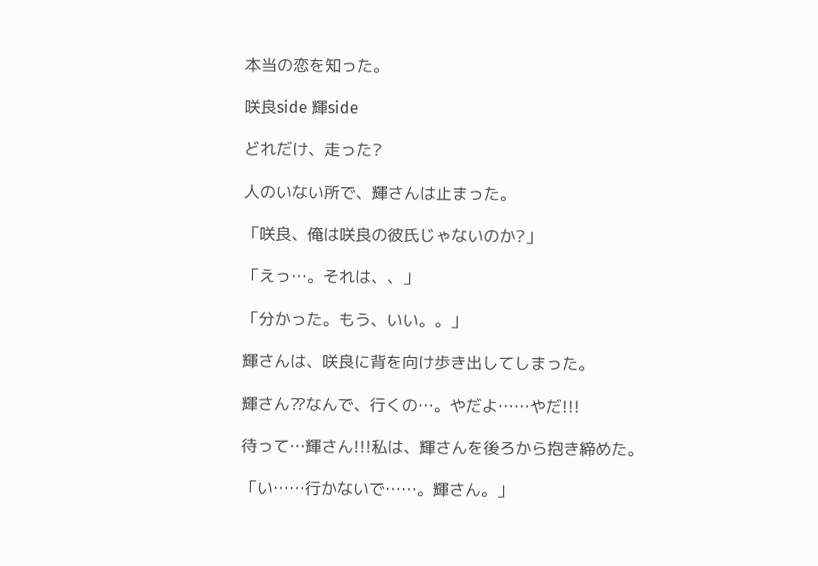本当の恋を知った。

咲良side 輝side

どれだけ、走った?

人のいない所で、輝さんは止まった。

「咲良、俺は咲良の彼氏じゃないのか?」

「えっ…。それは、、」

「分かった。もう、いい。。」

輝さんは、咲良に背を向け歩き出してしまった。

輝さん⁇なんで、行くの…。やだよ……やだ!!!

待って…輝さん!!!私は、輝さんを後ろから抱き締めた。

「い……行かないで……。輝さん。」